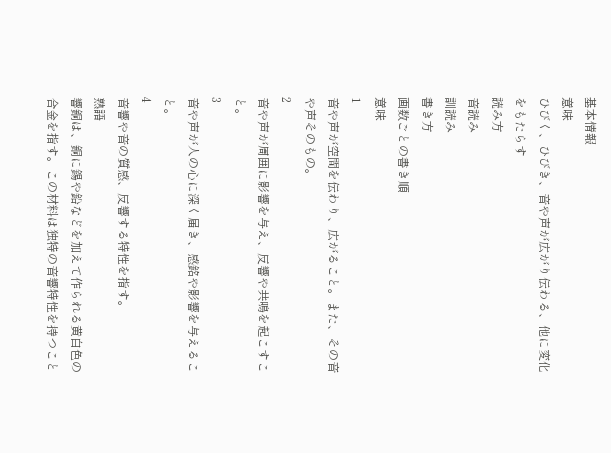基本情報
意味
ひびく、ひびき、音や声が広がり伝わる、他に変化をもたらす
読み方
音読み
訓読み
書き方
画数ごとの書き順
意味
1
音や声が空間を伝わり、広がること。また、その音や声そのもの。
2
音や声が周囲に影響を与え、反響や共鳴を起こすこと。
3
音や声が人の心に深く届き、感銘や影響を与えること。
4
音響や音の質感、反響する特性を指す。
熟語
響銅は、銅に錫や鉛などを加えて作られる黄白色の合金を指す。この材料は独特の音響特性を持つこと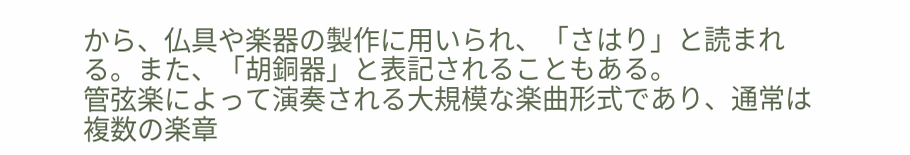から、仏具や楽器の製作に用いられ、「さはり」と読まれる。また、「胡銅器」と表記されることもある。
管弦楽によって演奏される大規模な楽曲形式であり、通常は複数の楽章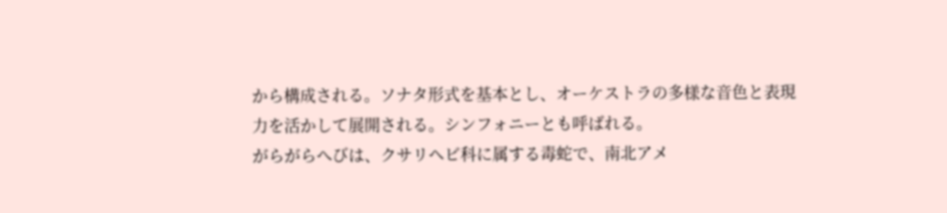から構成される。ソナタ形式を基本とし、オーケストラの多様な音色と表現力を活かして展開される。シンフォニーとも呼ばれる。
がらがらへびは、クサリヘビ科に属する毒蛇で、南北アメ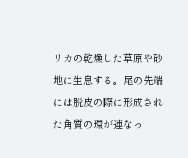リカの乾燥した草原や砂地に生息する。尾の先端には脱皮の際に形成された角質の環が連なっ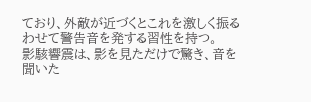ており、外敵が近づくとこれを激しく振るわせて警告音を発する習性を持つ。
影駭響震は、影を見ただけで驚き、音を聞いた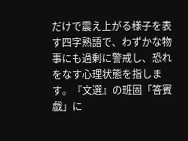だけで震え上がる様子を表す四字熟語で、わずかな物事にも過剰に警戒し、恐れをなす心理状態を指します。『文選』の班固「答賓戯」に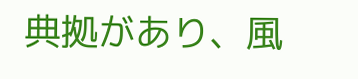典拠があり、風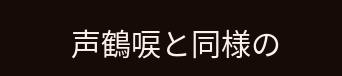声鶴唳と同様の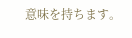意味を持ちます。